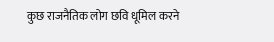कुछ राजनैतिक लोग छवि धूमिल करने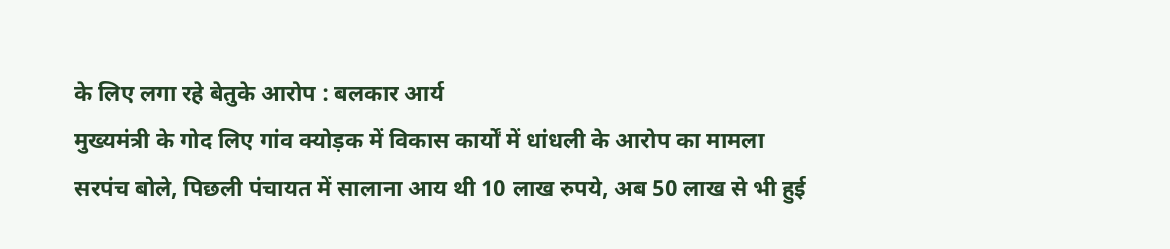के लिए लगा रहे बेतुके आरोप : बलकार आर्य
मुख्यमंत्री के गोद लिए गांव क्योड़क में विकास कार्यों में धांधली के आरोप का मामला
सरपंच बोले, पिछली पंचायत में सालाना आय थी 10 लाख रुपये, अब 50 लाख से भी हुई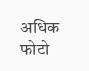अधिक
फोटो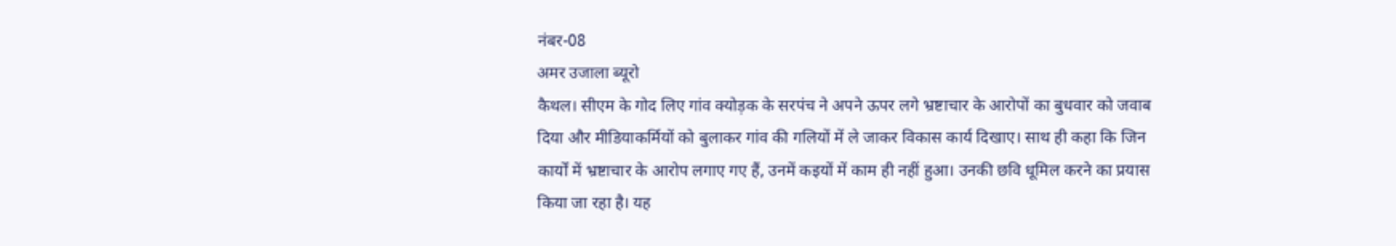नंबर-08
अमर उजाला ब्यूरो
कैथल। सीएम के गोद लिए गांव क्योड़क के सरपंच ने अपने ऊपर लगे भ्रष्टाचार के आरोपों का बुधवार को जवाब दिया और मीडियाकर्मियों को बुलाकर गांव की गलियों में ले जाकर विकास कार्य दिखाए। साथ ही कहा कि जिन कार्यों में भ्रष्टाचार के आरोप लगाए गए हैं, उनमें कइयों में काम ही नहीं हुआ। उनकी छवि धूमिल करने का प्रयास किया जा रहा है। यह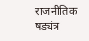राजनीतिक षड्यंत्र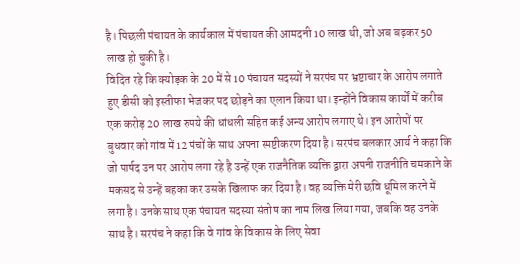है। पिछली पंचायत के कार्यकाल में पंचायत की आमदनी 10 लाख थी, जो अब बढ़कर 50 लाख हो चुकी है।
विदित रहे कि क्योड़क के 20 में से 10 पंचायत सदस्यों ने सरपंच पर भ्रष्टाचार के आरोप लगाते हुए डीसी को इस्तीफा भेजकर पद छोड़ने का एलान किया था। इन्होंने विकास कार्यों में करीब एक करोड़ 20 लाख रुपये की धांधली सहित कई अन्य आरोप लगाए थे। इन आरोपों पर बुधवार को गांव में 12 पंचों के साथ अपना स्पष्टीकरण दिया है। सरपंच बलकार आर्य ने कहा कि जो पार्षद उन पर आरोप लगा रहे है उन्हें एक राजनैतिक व्यक्ति द्वारा अपनी राजनीति चमकाने के मकसद से उन्हें बहका कर उसके खिलाफ कर दिया है। वह व्यक्ति मेरी छवि धूमिल करने में लगा है। उनके साथ एक पंचायत सदस्या संतोष का नाम लिख लिया गया, जबकि वह उनके साथ है। सरपंच ने कहा कि वे गांव के विकास के लिए सेवा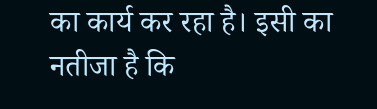का कार्य कर रहा है। इसी का नतीजा है कि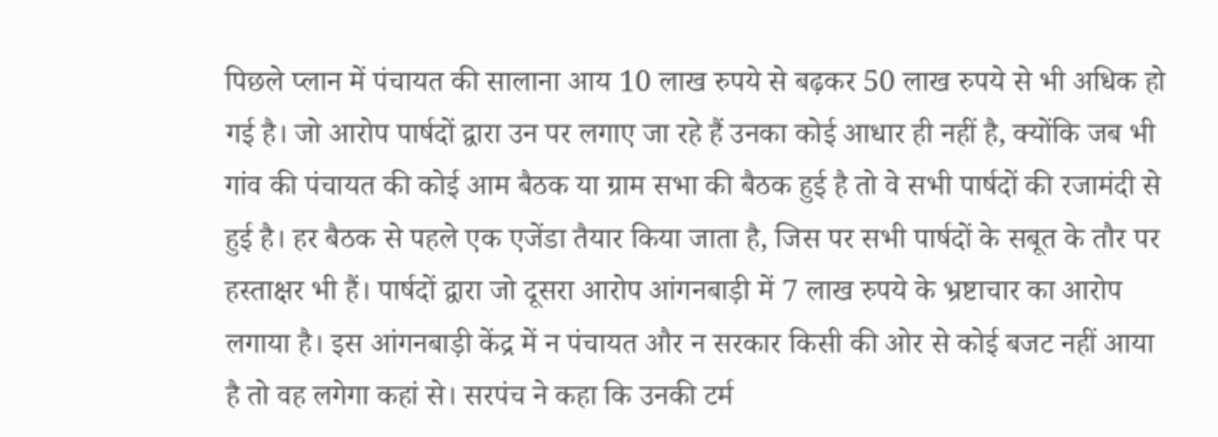पिछले प्लान में पंचायत की सालाना आय 10 लाख रुपये से बढ़कर 50 लाख रुपये से भी अधिक हो गई है। जो आरोप पार्षदों द्वारा उन पर लगाए जा रहे हैं उनका कोई आधार ही नहीं है, क्योंकि जब भी गांव की पंचायत की कोई आम बैठक या ग्राम सभा की बैठक हुई है तो वे सभी पार्षदों की रजामंदी से हुई है। हर बैठक से पहले एक एजेंडा तैयार किया जाता है, जिस पर सभी पार्षदों के सबूत के तौर पर हस्ताक्षर भी हैं। पार्षदों द्वारा जो दूसरा आरोप आंगनबाड़ी में 7 लाख रुपये के भ्रष्टाचार का आरोप लगाया है। इस आंगनबाड़ी केंद्र में न पंचायत और न सरकार किसी की ओर से कोई बजट नहीं आया है तो वह लगेगा कहां से। सरपंच ने कहा कि उनकी टर्म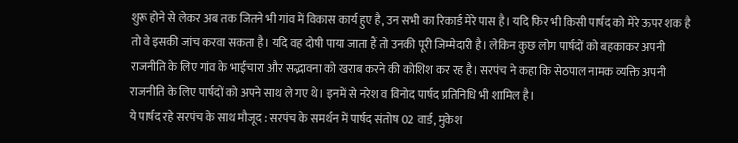शुरू होने से लेकर अब तक जितने भी गांव में विकास कार्य हुए है, उन सभी का रिकार्ड मेरे पास है। यदि फिर भी किसी पार्षद को मेरे ऊपर शक है तो वे इसकी जांच करवा सकता है। यदि वह दोषी पाया जाता हैं तो उनकी पूरी जिम्मेदारी है। लेकिन कुछ लोग पार्षदों को बहकाकर अपनी राजनीति के लिए गांव के भाईचारा और सद्भावना को खराब करने की कोशिश कर रह है। सरपंच ने कहा कि सेठपाल नामक व्यक्ति अपनी राजनीति के लिए पार्षदों को अपने साथ ले गए थे। इनमें से नरेश व विनोद पार्षद प्रतिनिधि भी शामिल है।
ये पार्षद रहे सरपंच के साथ मौजूद : सरपंच के समर्थन में पार्षद संतोष 02 वार्ड, मुकेश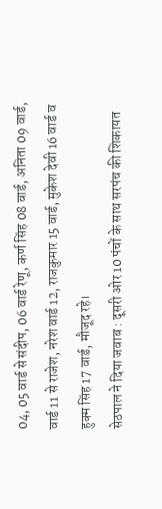04, 05 वार्ड से संदीप, 06 वार्ड रेणू, कर्ण सिंह 08 वार्ड, अनिता 09 वार्ड, वार्ड 11 से राजेश, नरेश वार्ड 12, राजकुमार 15 वार्ड, मुकेश देवी 16 वार्ड व हुक्म सिंह 17 वार्ड, मौजूद रहे।
सेठपाल ने दिया जवाब : दूसरी ओर 10 पंचों के साथ सरपंच की शिकायत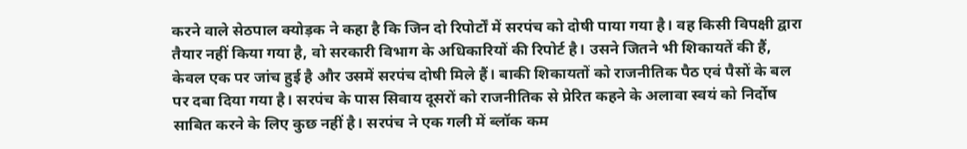करने वाले सेठपाल क्योड़क ने कहा है कि जिन दो रिपोर्टों में सरपंच को दोषी पाया गया है। वह किसी विपक्षी द्वारा तैयार नहीं किया गया है, वो सरकारी विभाग के अधिकारियों की रिपोर्ट है। उसने जितने भी शिकायतें की हैं, केवल एक पर जांच हुई है और उसमें सरपंच दोषी मिले हैं। बाकी शिकायतों को राजनीतिक पैठ एवं पैसों के बल पर दबा दिया गया है। सरपंच के पास सिवाय दूसरों को राजनीतिक से प्रेरित कहने के अलावा स्वयं को निर्दोष साबित करने के लिए कुछ नहीं है। सरपंच ने एक गली में ब्लॉक कम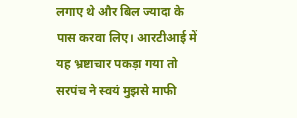लगाए थे और बिल ज्यादा के पास करवा लिए। आरटीआई में यह भ्रष्टाचार पकड़ा गया तो सरपंच ने स्वयं मुझसे माफी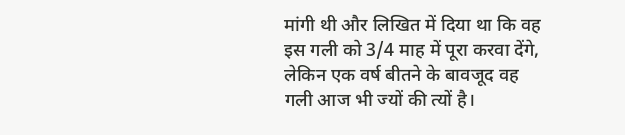मांगी थी और लिखित में दिया था कि वह इस गली को 3/4 माह में पूरा करवा देंगे, लेकिन एक वर्ष बीतने के बावजूद वह गली आज भी ज्यों की त्यों है।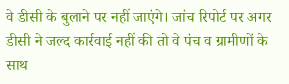वे डीसी के बुलाने पर नहीं जाएंगे। जांच रिपोर्ट पर अगर डीसी ने जल्द कार्रवाई नहीं की तो वे पंच व ग्रामीणों के साथ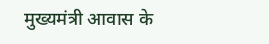मुख्यमंत्री आवास के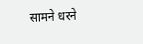सामने धरने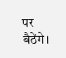पर बैठेंगे।